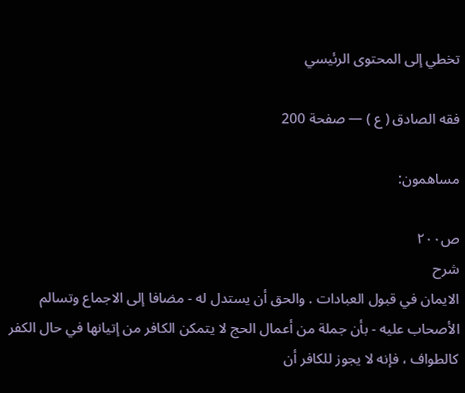تخطي إلى المحتوى الرئيسي

فقه الصادق ( ع ) — صفحة 200

مساهمون:

ص٢٠٠
شرح
الايمان في قبول العبادات . والحق أن يستدل له - مضافا إلى الاجماع وتسالم الأصحاب عليه - بأن جملة من أعمال الحج لا يتمكن الكافر من إتيانها في حال الكفر كالطواف ، فإنه لا يجوز للكافر أن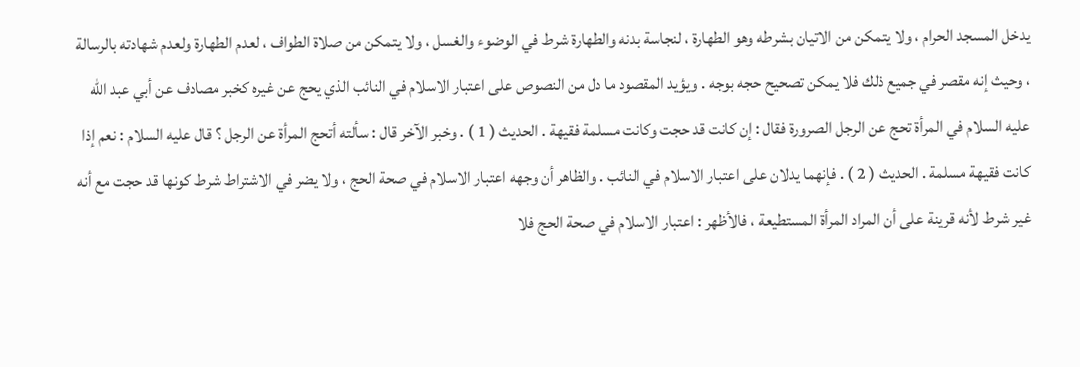يدخل المسجد الحرام ، ولا يتمكن من الاتيان بشرطه وهو الطهارة ، لنجاسة بدنه والطهارة شرط في الوضوء والغسل ، ولا يتمكن من صلاة الطواف ، لعدم الطهارة ولعدم شهادته بالرسالة ، وحيث إنه مقصر في جميع ذلك فلا يمكن تصحيح حجه بوجه . ويؤيد المقصود ما دل من النصوص على اعتبار الاسلام في النائب الذي يحج عن غيره كخبر مصادف عن أبي عبد الله عليه السلام في المرأة تحج عن الرجل الصرورة فقال : إن كانت قد حجت وكانت مسلمة فقيهة . الحديث ( 1 ) . وخبر الآخر قال : سألته أتحج المرأة عن الرجل ؟ قال عليه السلام : نعم إذا كانت فقيهة مسلمة . الحديث ( 2 ) . فإنهما يدلان على اعتبار الاسلام في النائب . والظاهر أن وجهه اعتبار الاسلام في صحة الحج ، ولا يضر في الاشتراط شرط كونها قد حجت مع أنه غير شرط لأنه قرينة على أن المراد المرأة المستطيعة ، فالأظهر : اعتبار الاسلام في صحة الحج فلا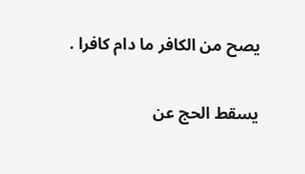يصح من الكافر ما دام كافرا .

يسقط الحج عن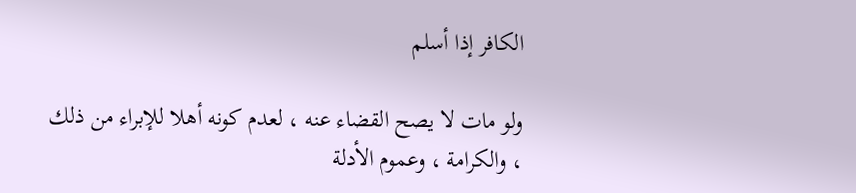الكافر إذا أسلم

ولو مات لا يصح القضاء عنه ، لعدم كونه أهلا للإبراء من ذلك ، والكرامة ، وعموم الأدلة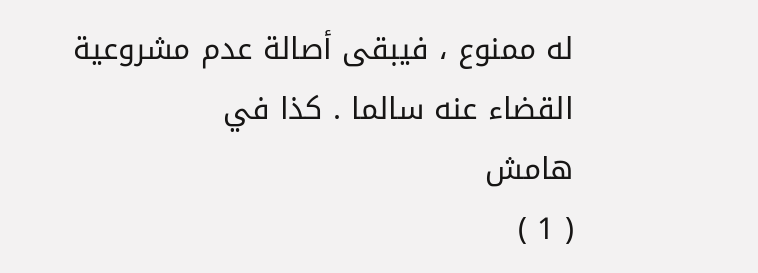له ممنوع ، فيبقى أصالة عدم مشروعية القضاء عنه سالما . كذا في
هامش
( 1 )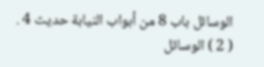الوسائل باب 8 من أبواب النيابة حديث 4 . ( 2 ) الوسائل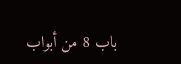باب 8 من أبواب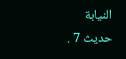النيابة حديث 7 .